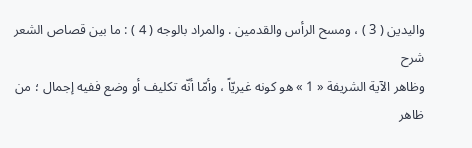واليدين ( 3 ) ، ومسح الرأس والقدمين . والمراد بالوجه ( 4 ) : ما بين قصاص الشعر
شرح
وظاهر الآية الشريفة « 1 » هو كونه غيريّاً ، وأمّا أنّه تكليف أو وضع ففيه إجمال ؛ من ظاهر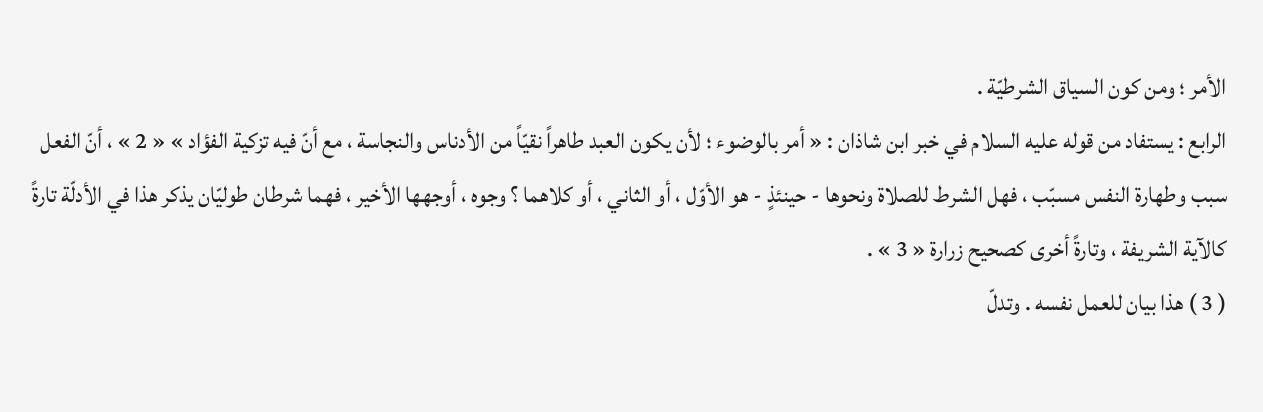الأمر ؛ ومن كون السياق الشرطيّة .
الرابع : يستفاد من قوله عليه السلام في خبر ابن شاذان : « أمر بالوضوء ؛ لأن يكون العبد طاهراً نقيّاً من الأدناس والنجاسة ، مع أنّ فيه تزكية الفؤاد » « 2 » ، أنّ الفعل سبب وطهارة النفس مسبّب ، فهل الشرط للصلاة ونحوها - حينئذٍ - هو الأوّل ، أو الثاني ، أو كلاهما ؟ وجوه ، أوجهها الأخير ، فهما شرطان طوليّان يذكر هذا في الأدلّة تارةً كالآية الشريفة ، وتارةً أخرى كصحيح زرارة « 3 » .
( 3 ) هذا بيان للعمل نفسه . وتدلّ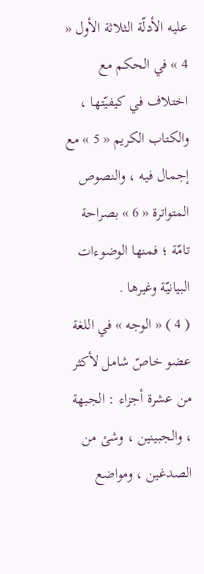عليه الأدلّة الثلاثة الأول « 4 » في الحكم مع اختلاف في كيفيّتها ، والكتاب الكريم « 5 » مع إجمال فيه ، والنصوص المتواترة « 6 » بصراحة تامّة ؛ فمنها الوضوءات البيانيّة وغيرها .
( 4 ) « الوجه » في اللغة عضو خاصّ شامل لأكثر من عشرة أجزاء : الجبهة ، والجبينين ، وشئ من الصدغين ، ومواضع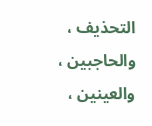التحذيف ، والحاجبين ، والعينين ،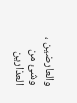والعارضين ، وشئ من العذارين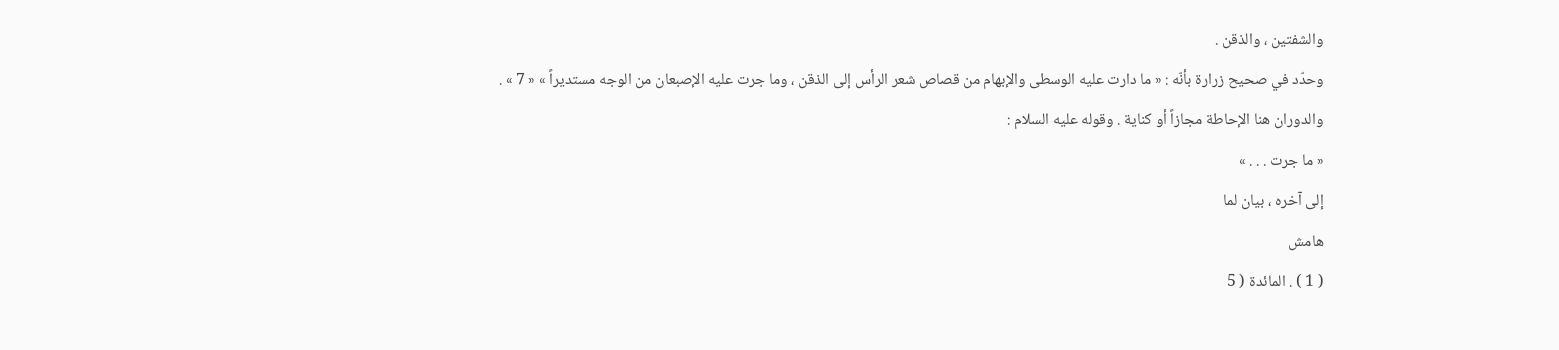والشفتين ، والذقن .
وحدّد في صحيح زرارة بأنّه : « ما دارت عليه الوسطى والإبهام من قصاص شعر الرأس إلى الذقن ، وما جرت عليه الإصبعان من الوجه مستديراً » « 7 » .
والدوران هنا الإحاطة مجازاً أو كناية . وقوله عليه السلام :
« ما جرت . . . »
إلى آخره ، بيان لما
هامش
( 1 ) . المائدة ( 5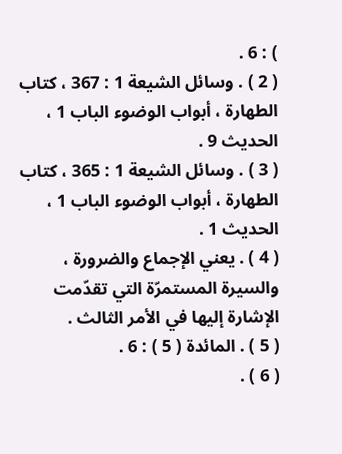) : 6 .
( 2 ) . وسائل الشيعة 1 : 367 ، كتاب الطهارة ، أبواب الوضوء الباب 1 ، الحديث 9 .
( 3 ) . وسائل الشيعة 1 : 365 ، كتاب الطهارة ، أبواب الوضوء الباب 1 ، الحديث 1 .
( 4 ) . يعني الإجماع والضرورة ، والسيرة المستمرّة التي تقدّمت الإشارة إليها في الأمر الثالث .
( 5 ) . المائدة ( 5 ) : 6 .
( 6 ) .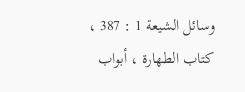وسائل الشيعة 1 : 387 ، كتاب الطهارة ، أبواب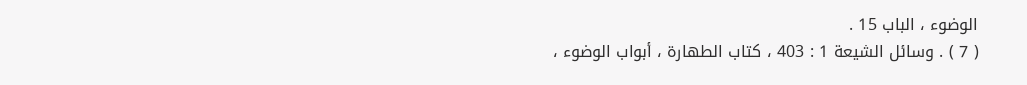الوضوء ، الباب 15 .
( 7 ) . وسائل الشيعة 1 : 403 ، كتاب الطهارة ، أبواب الوضوء ،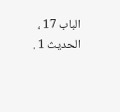الباب 17 ، الحديث 1 .